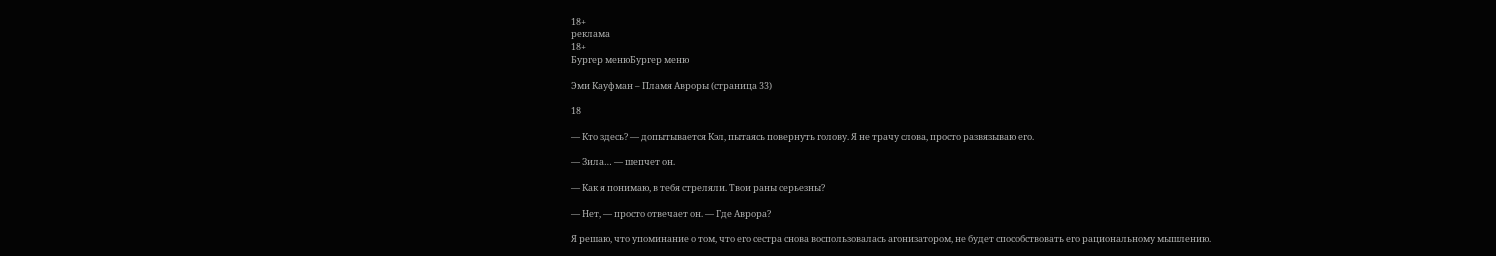18+
реклама
18+
Бургер менюБургер меню

Эми Кауфман – Пламя Авроры (страница 33)

18

— Кто здесь? — допытывается Кэл, пытаясь повернуть голову. Я не трачу слова, просто развязываю его.

— Зила… — шепчет он.

— Как я понимаю, в тебя стреляли. Твои раны серьезны?

— Нет, — просто отвечает он. — Где Аврора?

Я решаю, что упоминание о том, что его сестра снова воспользовалась агонизатором, не будет способствовать его рациональному мышлению.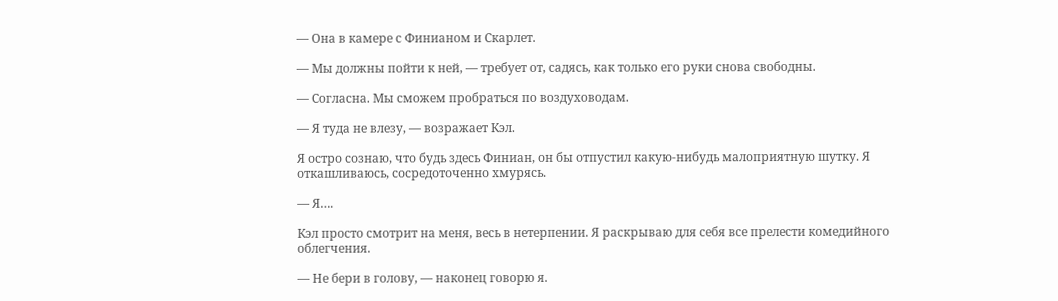— Она в камере с Финианом и Скарлет.

— Мы должны пойти к ней, — требует от, садясь, как только его руки снова свободны.

— Согласна. Мы сможем пробраться по воздуховодам.

— Я туда не влезу, — возражает Кэл.

Я остро сознаю, что будь здесь Финиан, он бы отпустил какую-нибудь малоприятную шутку. Я откашливаюсь, сосредоточенно хмурясь.

— Я….

Кэл просто смотрит на меня, весь в нетерпении. Я раскрываю для себя все прелести комедийного облегчения.

— Не бери в голову, — наконец говорю я.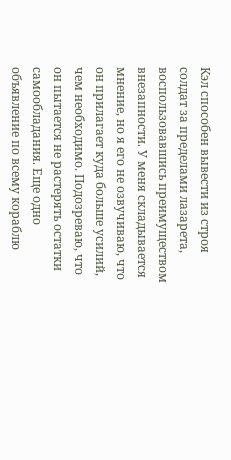Кэл способен вывести из строя солдат за пределами лазарета, воспользовавшись преимуществом внезапности. У меня складывается мнение, но я его не озвучиваю, что он прилагает куда больше усилий, чем необходимо. Подозреваю, что он пытается не растерять остатки самообладания. Еще одно объявление по всему кораблю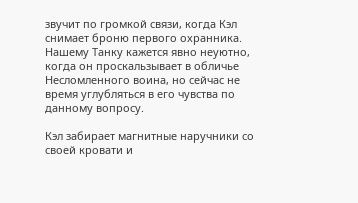звучит по громкой связи, когда Кэл снимает броню первого охранника. Нашему Танку кажется явно неуютно, когда он проскальзывает в обличье Несломленного воина, но сейчас не время углубляться в его чувства по данному вопросу.

Кэл забирает магнитные наручники со своей кровати и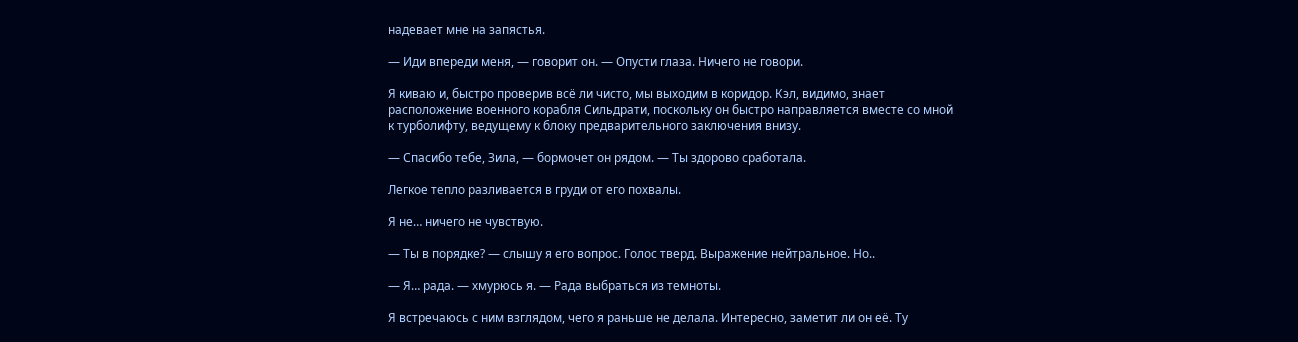надевает мне на запястья.

— Иди впереди меня, — говорит он. — Опусти глаза. Ничего не говори.

Я киваю и, быстро проверив всё ли чисто, мы выходим в коридор. Кэл, видимо, знает расположение военного корабля Сильдрати, поскольку он быстро направляется вместе со мной к турболифту, ведущему к блоку предварительного заключения внизу.

— Спасибо тебе, Зила, — бормочет он рядом. — Ты здорово сработала.

Легкое тепло разливается в груди от его похвалы.

Я не… ничего не чувствую.

— Ты в порядке? — слышу я его вопрос. Голос тверд. Выражение нейтральное. Но..

— Я… рада. — хмурюсь я. — Рада выбраться из темноты.

Я встречаюсь с ним взглядом, чего я раньше не делала. Интересно, заметит ли он её. Ту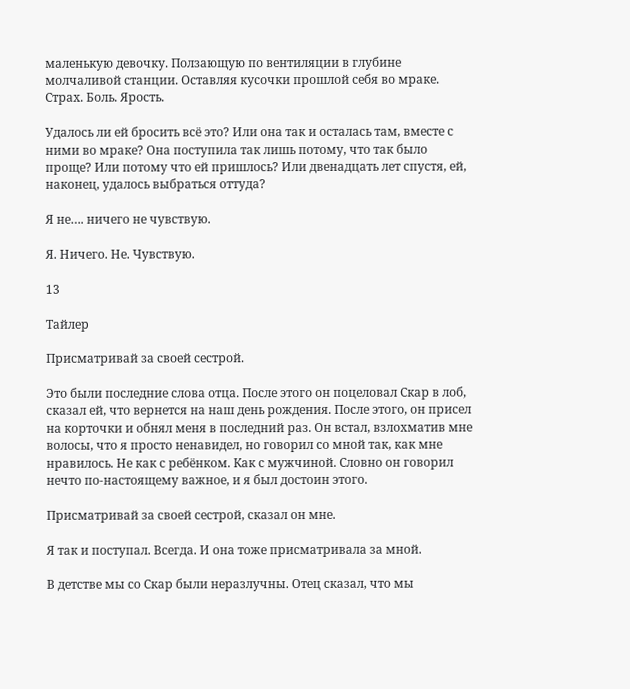маленькую девочку. Ползающую по вентиляции в глубине молчаливой станции. Оставляя кусочки прошлой себя во мраке. Страх. Боль. Ярость.

Удалось ли ей бросить всё это? Или она так и осталась там, вместе с ними во мраке? Она поступила так лишь потому, что так было проще? Или потому что ей пришлось? Или двенадцать лет спустя, ей, наконец, удалось выбраться оттуда?

Я не…. ничего не чувствую.

Я. Ничего. Не. Чувствую.

13

Тайлер

Присматривай за своей сестрой.

Это были последние слова отца. После этого он поцеловал Скар в лоб, сказал ей, что вернется на наш день рождения. После этого, он присел на корточки и обнял меня в последний раз. Он встал, взлохматив мне волосы, что я просто ненавидел, но говорил со мной так, как мне нравилось. Не как с ребёнком. Как с мужчиной. Словно он говорил нечто по-настоящему важное, и я был достоин этого.

Присматривай за своей сестрой, сказал он мне.

Я так и поступал. Всегда. И она тоже присматривала за мной.

В детстве мы со Скар были неразлучны. Отец сказал, что мы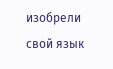изобрели свой язык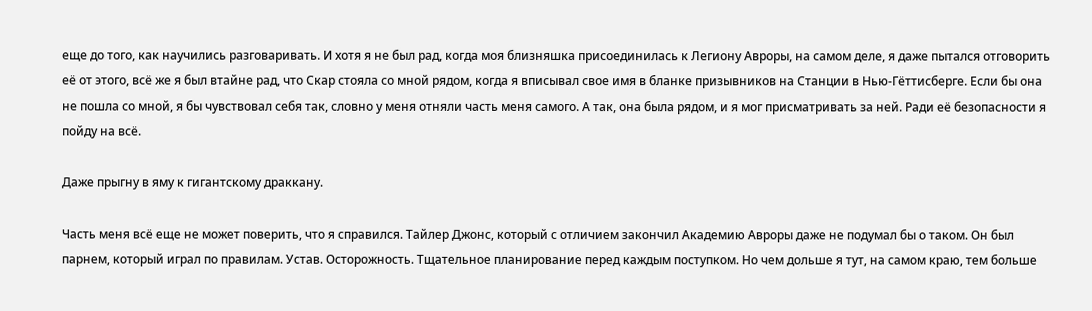еще до того, как научились разговаривать. И хотя я не был рад, когда моя близняшка присоединилась к Легиону Авроры, на самом деле, я даже пытался отговорить её от этого, всё же я был втайне рад, что Скар стояла со мной рядом, когда я вписывал свое имя в бланке призывников на Станции в Нью-Гёттисберге. Если бы она не пошла со мной, я бы чувствовал себя так, словно у меня отняли часть меня самого. А так, она была рядом, и я мог присматривать за ней. Ради её безопасности я пойду на всё.

Даже прыгну в яму к гигантскому драккану.

Часть меня всё еще не может поверить, что я справился. Тайлер Джонс, который с отличием закончил Академию Авроры даже не подумал бы о таком. Он был парнем, который играл по правилам. Устав. Осторожность. Тщательное планирование перед каждым поступком. Но чем дольше я тут, на самом краю, тем больше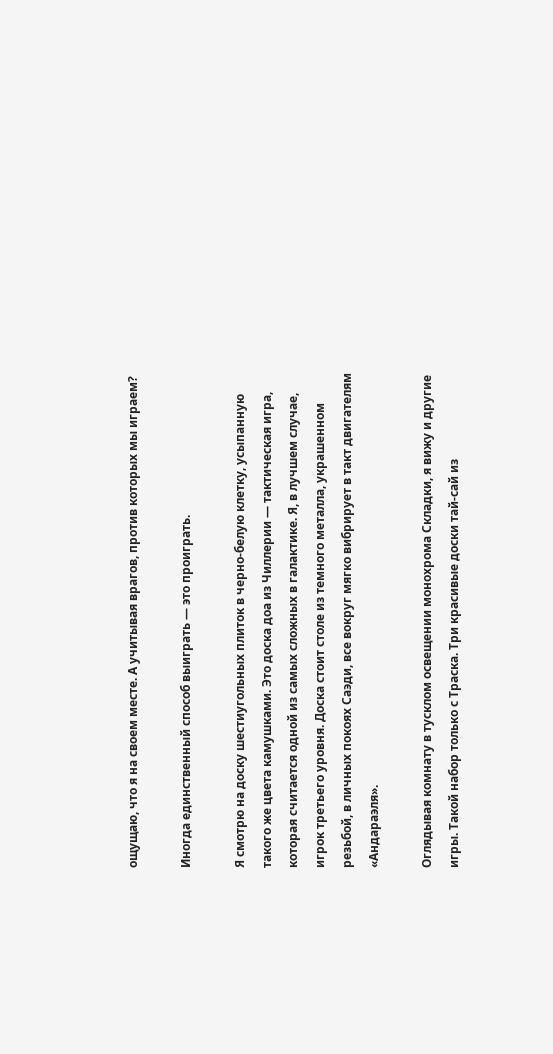ощущаю, что я на своем месте. А учитывая врагов, против которых мы играем?

Иногда единственный способ выиграть — это проиграть.

Я смотрю на доску шестиугольных плиток в черно-белую клетку, усыпанную такого же цвета камушками. Это доска доа из Чиллерии — тактическая игра, которая считается одной из самых сложных в галактике. Я, в лучшем случае, игрок третьего уровня. Доска стоит столе из темного металла, украшенном резьбой, в личных покоях Саэди, все вокруг мягко вибрирует в такт двигателям «Андараэля».

Оглядывая комнату в тусклом освещении монохрома Складки, я вижу и другие игры. Такой набор только с Траска. Три красивые доски тай-сай из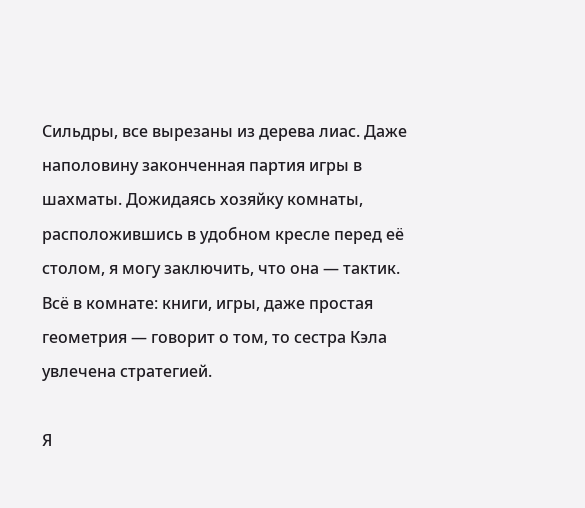Сильдры, все вырезаны из дерева лиас. Даже наполовину законченная партия игры в шахматы. Дожидаясь хозяйку комнаты, расположившись в удобном кресле перед её столом, я могу заключить, что она — тактик. Всё в комнате: книги, игры, даже простая геометрия — говорит о том, то сестра Кэла увлечена стратегией.

Я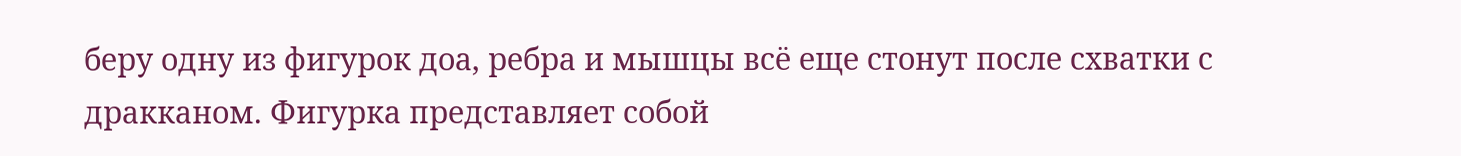беру одну из фигурок доа, ребра и мышцы всё еще стонут после схватки с дракканом. Фигурка представляет собой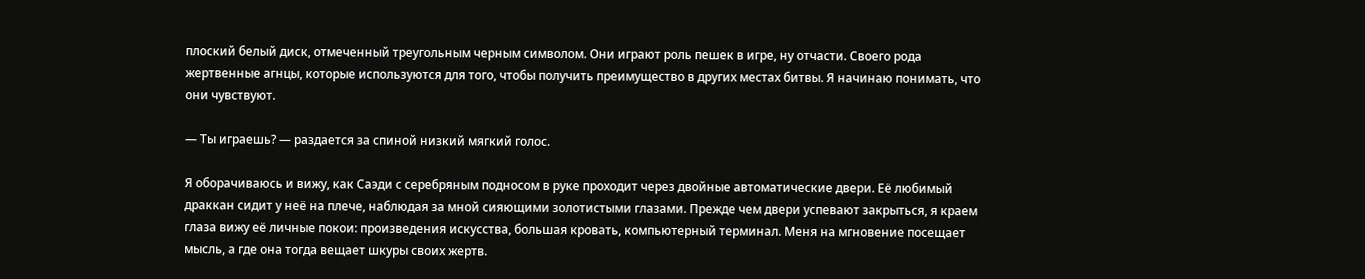плоский белый диск, отмеченный треугольным черным символом. Они играют роль пешек в игре, ну отчасти. Своего рода жертвенные агнцы, которые используются для того, чтобы получить преимущество в других местах битвы. Я начинаю понимать, что они чувствуют.

— Ты играешь? — раздается за спиной низкий мягкий голос.

Я оборачиваюсь и вижу, как Саэди с серебряным подносом в руке проходит через двойные автоматические двери. Её любимый драккан сидит у неё на плече, наблюдая за мной сияющими золотистыми глазами. Прежде чем двери успевают закрыться, я краем глаза вижу её личные покои: произведения искусства, большая кровать, компьютерный терминал. Меня на мгновение посещает мысль, а где она тогда вещает шкуры своих жертв.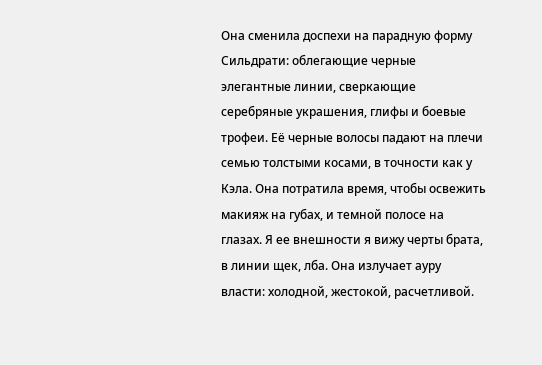Она сменила доспехи на парадную форму Сильдрати: облегающие черные элегантные линии, сверкающие серебряные украшения, глифы и боевые трофеи. Её черные волосы падают на плечи семью толстыми косами, в точности как у Кэла. Она потратила время, чтобы освежить макияж на губах, и темной полосе на глазах. Я ее внешности я вижу черты брата, в линии щек, лба. Она излучает ауру власти: холодной, жестокой, расчетливой.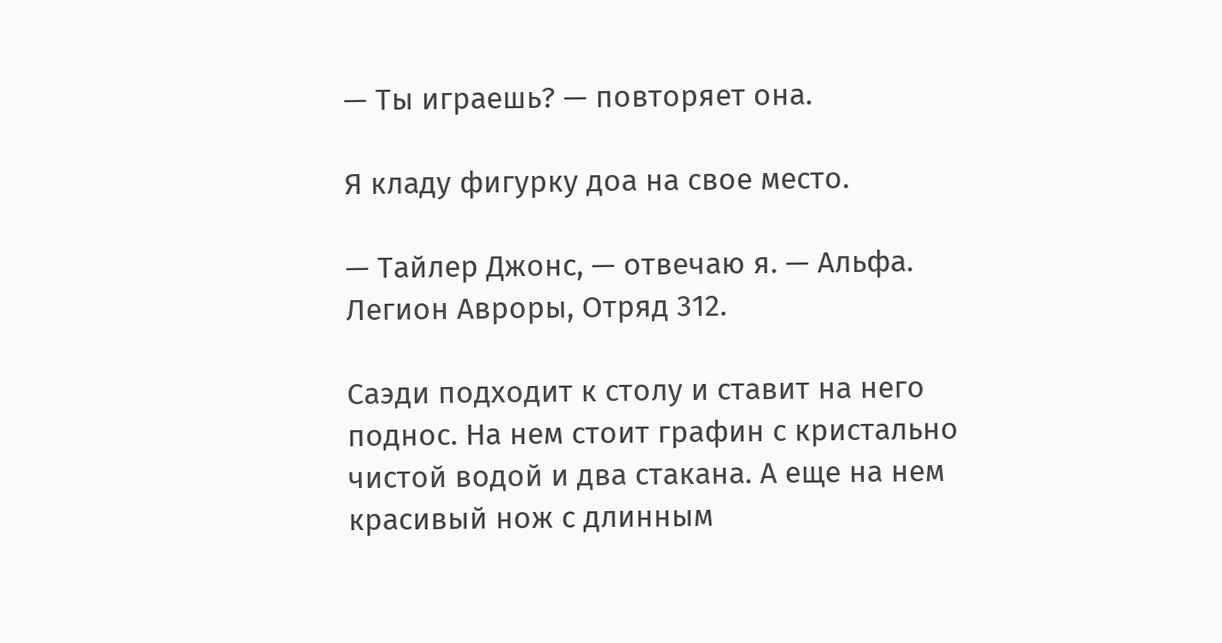— Ты играешь? — повторяет она.

Я кладу фигурку доа на свое место.

— Тайлер Джонс, — отвечаю я. — Альфа. Легион Авроры, Отряд 312.

Саэди подходит к столу и ставит на него поднос. На нем стоит графин с кристально чистой водой и два стакана. А еще на нем красивый нож с длинным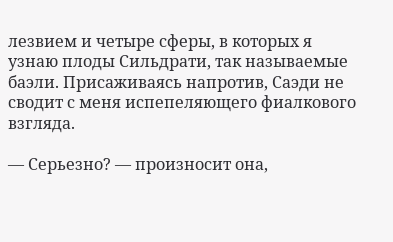лезвием и четыре сферы, в которых я узнаю плоды Сильдрати, так называемые баэли. Присаживаясь напротив, Саэди не сводит с меня испепеляющего фиалкового взгляда.

— Серьезно? — произносит она,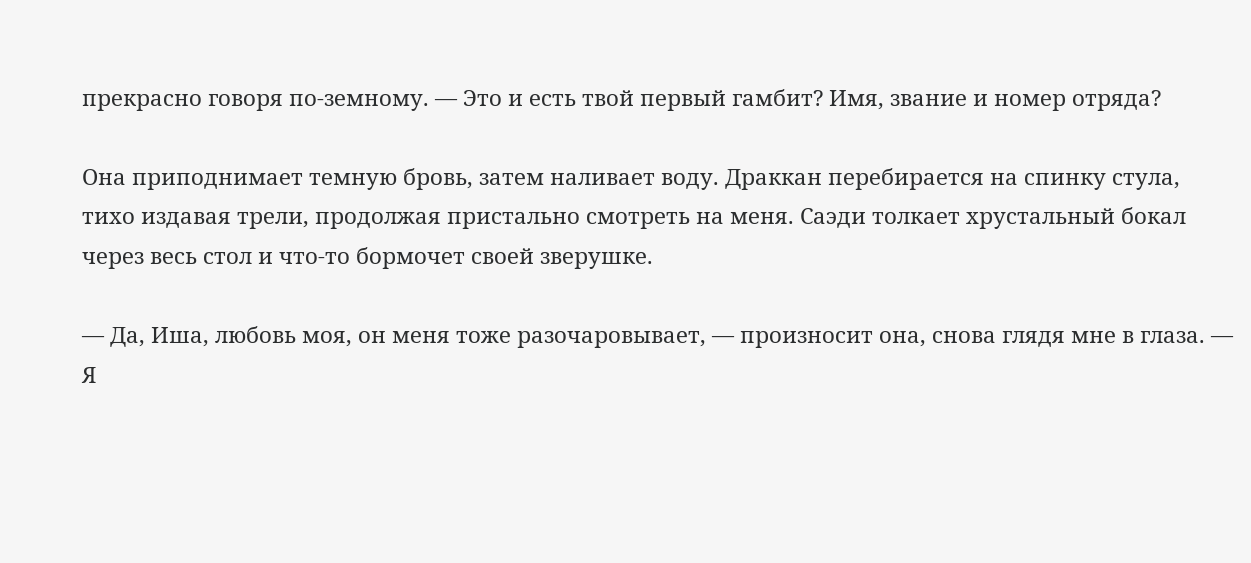прекрасно говоря по-земному. — Это и есть твой первый гамбит? Имя, звание и номер отряда?

Она приподнимает темную бровь, затем наливает воду. Драккан перебирается на спинку стула, тихо издавая трели, продолжая пристально смотреть на меня. Саэди толкает хрустальный бокал через весь стол и что-то бормочет своей зверушке.

— Да, Иша, любовь моя, он меня тоже разочаровывает, — произносит она, снова глядя мне в глаза. — Я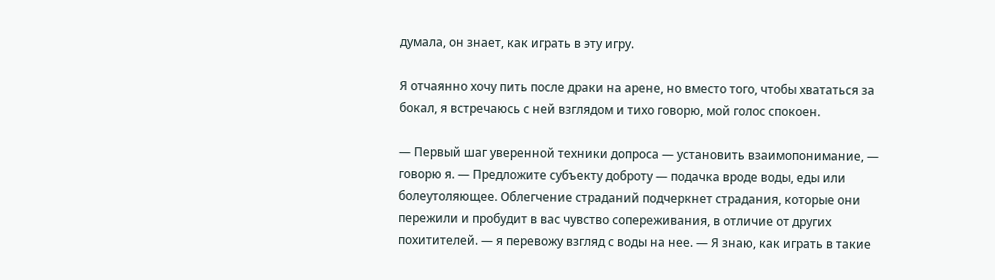думала, он знает, как играть в эту игру.

Я отчаянно хочу пить после драки на арене, но вместо того, чтобы хвататься за бокал, я встречаюсь с ней взглядом и тихо говорю, мой голос спокоен.

— Первый шаг уверенной техники допроса — установить взаимопонимание, — говорю я. — Предложите субъекту доброту — подачка вроде воды, еды или болеутоляющее. Облегчение страданий подчеркнет страдания, которые они пережили и пробудит в вас чувство сопереживания, в отличие от других похитителей. — я перевожу взгляд с воды на нее. — Я знаю, как играть в такие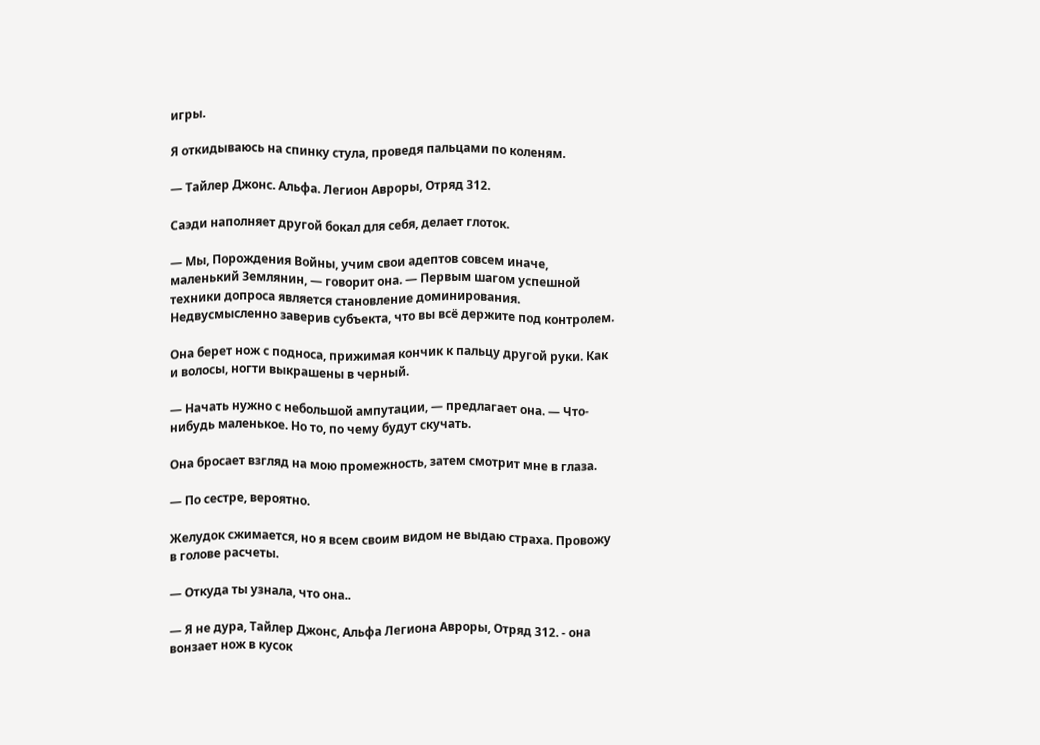игры.

Я откидываюсь на спинку стула, проведя пальцами по коленям.

— Тайлер Джонс. Альфа. Легион Авроры, Отряд 312.

Саэди наполняет другой бокал для себя, делает глоток.

— Мы, Порождения Войны, учим свои адептов совсем иначе, маленький Землянин, — говорит она. — Первым шагом успешной техники допроса является становление доминирования. Недвусмысленно заверив субъекта, что вы всё держите под контролем.

Она берет нож с подноса, прижимая кончик к пальцу другой руки. Как и волосы, ногти выкрашены в черный.

— Начать нужно с небольшой ампутации, — предлагает она. — Что-нибудь маленькое. Но то, по чему будут скучать.

Она бросает взгляд на мою промежность, затем смотрит мне в глаза.

— По сестре, вероятно.

Желудок сжимается, но я всем своим видом не выдаю страха. Провожу в голове расчеты.

— Откуда ты узнала, что она..

— Я не дура, Тайлер Джонс, Альфа Легиона Авроры, Отряд 312. - она вонзает нож в кусок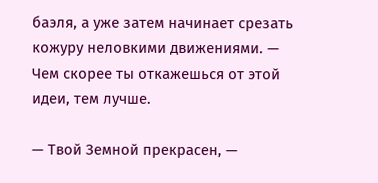баэля, а уже затем начинает срезать кожуру неловкими движениями. — Чем скорее ты откажешься от этой идеи, тем лучше.

— Твой Земной прекрасен, —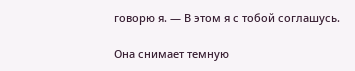говорю я. — В этом я с тобой соглашусь.

Она снимает темную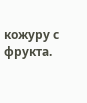кожуру с фрукта.